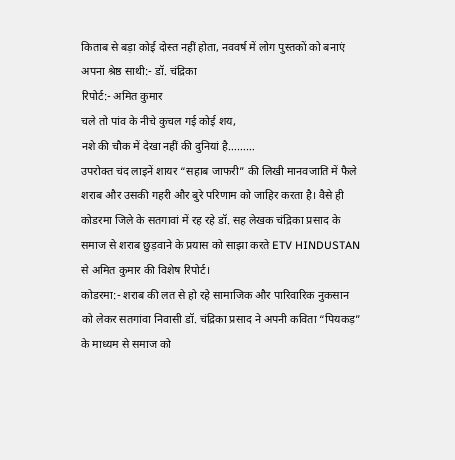किताब से बड़ा कोई दोस्त नहीं होता, नववर्ष में लोग पुस्तकों को बनाएं अपना श्रेष्ठ साथी:- डॉ. चंद्रिका
रिपोर्ट:- अमित कुमार
चले तो पांव के नीचे कुचल गई कोई शय,
नशे की चौक में देखा नहीं की दुनियां है………
उपरोक्त चंद लाइनें शायर “सहाब जाफरी” की लिखी मानवजाति में फैले शराब और उसकी गहरी और बुरे परिणाम को जाहिर करता है। वैसे ही कोडरमा जिले के सतगावां में रह रहे डॉ. सह लेखक चंद्रिका प्रसाद के समाज से शराब छुड़वाने के प्रयास को साझा करते ETV HINDUSTAN से अमित कुमार की विशेष रिपोर्ट।
कोडरमा:- शराब की लत से हो रहे सामाजिक और पारिवारिक नुकसान को लेकर सतगांवा निवासी डॉ. चंद्रिका प्रसाद ने अपनी कविता “पियकड़” के माध्यम से समाज को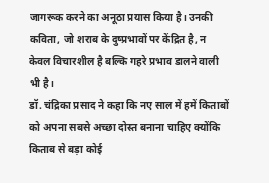जागरूक करने का अनूठा प्रयास किया है। उनकी कविता, जो शराब के दुष्प्रभावों पर केंद्रित है, न केवल विचारशील है बल्कि गहरे प्रभाव डालने वाली भी है।
डॉ. चंद्रिका प्रसाद ने कहा कि नए साल में हमें किताबों को अपना सबसे अच्छा दोस्त बनाना चाहिए क्योंकि किताब से बड़ा कोई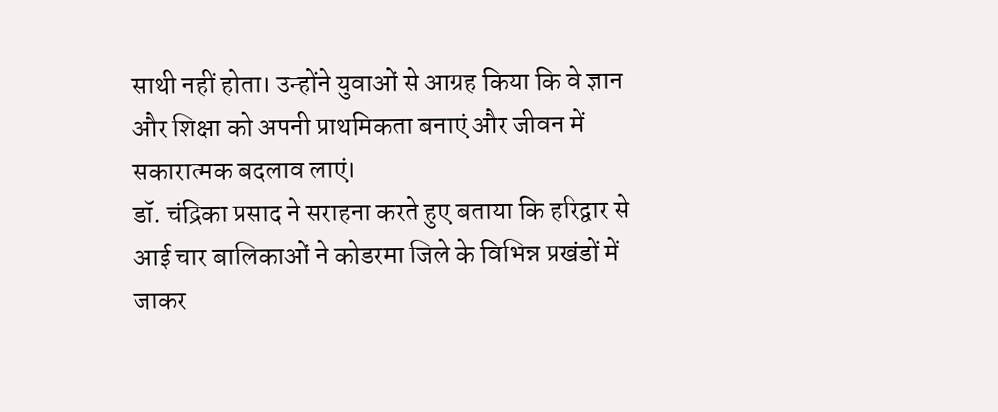साथी नहीं होता। उन्होंने युवाओं से आग्रह किया कि वे ज्ञान और शिक्षा को अपनी प्राथमिकता बनाएं और जीवन में सकारात्मक बदलाव लाएं।
डॉ. चंद्रिका प्रसाद ने सराहना करते हुए बताया कि हरिद्वार से आई चार बालिकाओं ने कोडरमा जिले के विभिन्न प्रखंडों में जाकर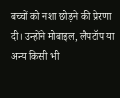बच्चों को नशा छोड़ने की प्रेरणा दी। उन्होंने मोबाइल, लैपटॉप या अन्य किसी भी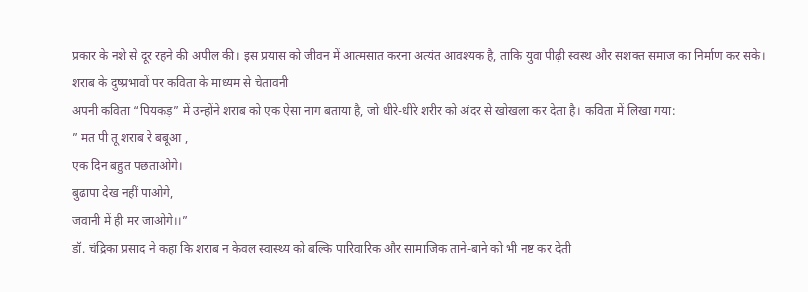प्रकार के नशे से दूर रहने की अपील की। इस प्रयास को जीवन में आत्मसात करना अत्यंत आवश्यक है, ताकि युवा पीढ़ी स्वस्थ और सशक्त समाज का निर्माण कर सके।
शराब के दुष्प्रभावों पर कविता के माध्यम से चेतावनी
अपनी कविता “पियकड़” में उन्होंने शराब को एक ऐसा नाग बताया है, जो धीरे-धीरे शरीर को अंदर से खोखला कर देता है। कविता में लिखा गया:
” मत पी तू शराब रे बबूआ ,
एक दिन बहुत पछताओगे।
बुढापा देख नहीं पाओगे,
जवानी में ही मर जाओगे।।”
डॉ. चंद्रिका प्रसाद ने कहा कि शराब न केवल स्वास्थ्य को बल्कि पारिवारिक और सामाजिक ताने-बाने को भी नष्ट कर देती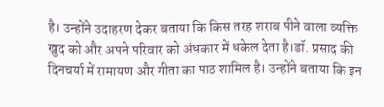है। उन्होंने उदाहरण देकर बताया कि किस तरह शराब पीने वाला व्यक्ति खुद को और अपने परिवार को अंधकार में धकेल देता है।डॉ. प्रसाद की दिनचर्या में रामायण और गीता का पाठ शामिल है। उन्होंने बताया कि इन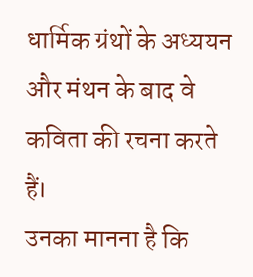धार्मिक ग्रंथों के अध्ययन और मंथन के बाद वे कविता की रचना करते हैं।
उनका मानना है कि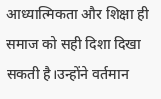आध्यात्मिकता और शिक्षा ही समाज को सही दिशा दिखा सकती है।उन्होंने वर्तमान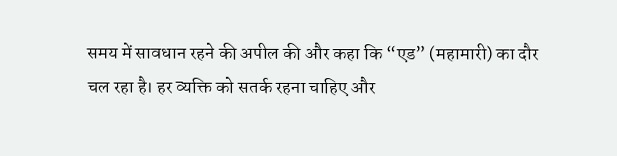समय में सावधान रहने की अपील की और कहा कि “एड” (महामारी) का दौर चल रहा है। हर व्यक्ति को सतर्क रहना चाहिए और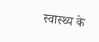स्वास्थ्य के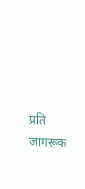प्रति जागरूक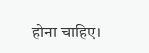होना चाहिए।